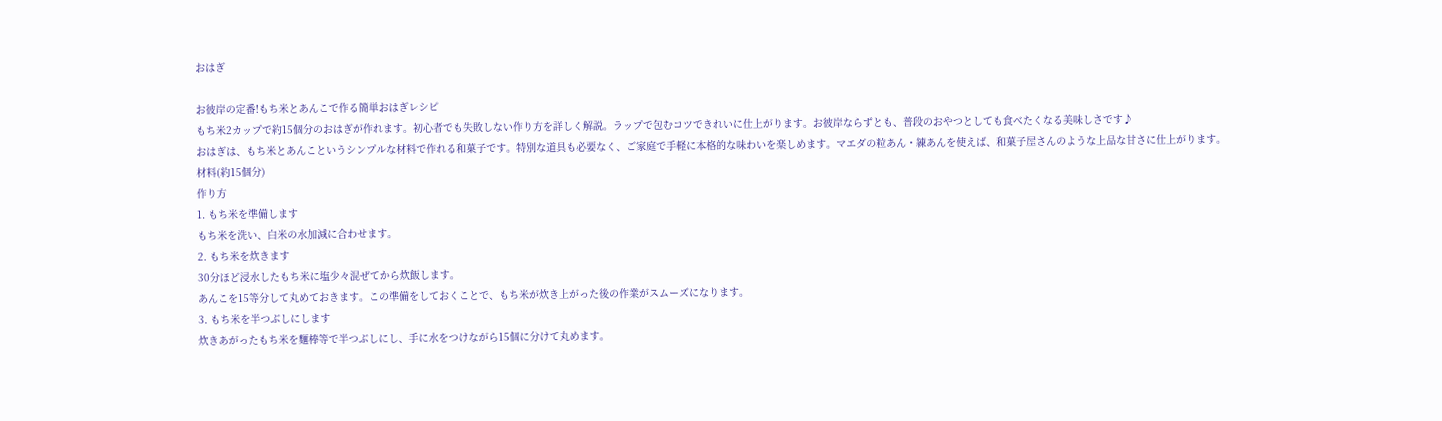おはぎ

お彼岸の定番!もち米とあんこで作る簡単おはぎレシピ
もち米2カップで約15個分のおはぎが作れます。初心者でも失敗しない作り方を詳しく解説。ラップで包むコツできれいに仕上がります。お彼岸ならずとも、普段のおやつとしても食べたくなる美味しさです♪
おはぎは、もち米とあんこというシンプルな材料で作れる和菓子です。特別な道具も必要なく、ご家庭で手軽に本格的な味わいを楽しめます。マエダの粒あん・練あんを使えば、和菓子屋さんのような上品な甘さに仕上がります。
材料(約15個分)
作り方
1. もち米を準備します
もち米を洗い、白米の水加減に合わせます。
2. もち米を炊きます
30分ほど浸水したもち米に塩少々混ぜてから炊飯します。
あんこを15等分して丸めておきます。この準備をしておくことで、もち米が炊き上がった後の作業がスムーズになります。
3. もち米を半つぶしにします
炊きあがったもち米を麵棒等で半つぶしにし、手に水をつけながら15個に分けて丸めます。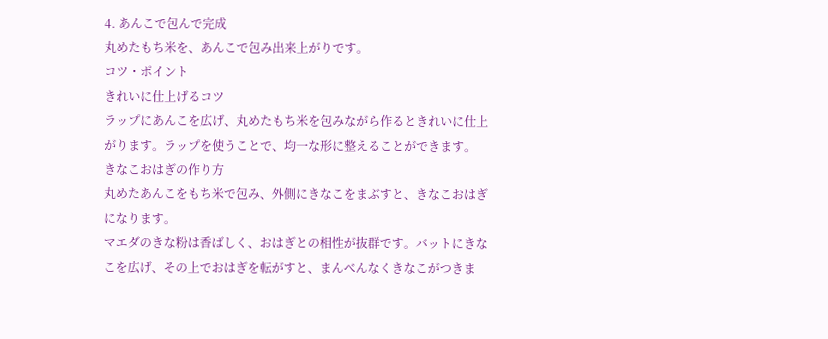4. あんこで包んで完成
丸めたもち米を、あんこで包み出来上がりです。
コツ・ポイント
きれいに仕上げるコツ
ラップにあんこを広げ、丸めたもち米を包みながら作るときれいに仕上がります。ラップを使うことで、均一な形に整えることができます。
きなこおはぎの作り方
丸めたあんこをもち米で包み、外側にきなこをまぶすと、きなこおはぎになります。
マエダのきな粉は香ばしく、おはぎとの相性が抜群です。バットにきなこを広げ、その上でおはぎを転がすと、まんべんなくきなこがつきま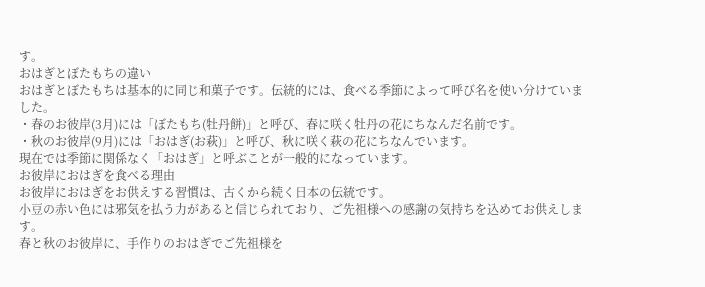す。
おはぎとぼたもちの違い
おはぎとぼたもちは基本的に同じ和菓子です。伝統的には、食べる季節によって呼び名を使い分けていました。
・春のお彼岸(3月)には「ぼたもち(牡丹餅)」と呼び、春に咲く牡丹の花にちなんだ名前です。
・秋のお彼岸(9月)には「おはぎ(お萩)」と呼び、秋に咲く萩の花にちなんでいます。
現在では季節に関係なく「おはぎ」と呼ぶことが一般的になっています。
お彼岸におはぎを食べる理由
お彼岸におはぎをお供えする習慣は、古くから続く日本の伝統です。
小豆の赤い色には邪気を払う力があると信じられており、ご先祖様への感謝の気持ちを込めてお供えします。
春と秋のお彼岸に、手作りのおはぎでご先祖様を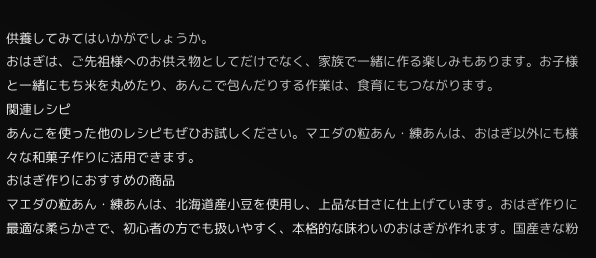供養してみてはいかがでしょうか。
おはぎは、ご先祖様へのお供え物としてだけでなく、家族で一緒に作る楽しみもあります。お子様と一緒にもち米を丸めたり、あんこで包んだりする作業は、食育にもつながります。
関連レシピ
あんこを使った他のレシピもぜひお試しください。マエダの粒あん・練あんは、おはぎ以外にも様々な和菓子作りに活用できます。
おはぎ作りにおすすめの商品
マエダの粒あん・練あんは、北海道産小豆を使用し、上品な甘さに仕上げています。おはぎ作りに最適な柔らかさで、初心者の方でも扱いやすく、本格的な味わいのおはぎが作れます。国産きな粉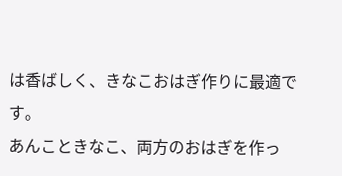は香ばしく、きなこおはぎ作りに最適です。
あんこときなこ、両方のおはぎを作っ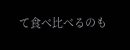て食べ比べるのも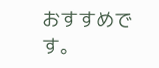おすすめです。